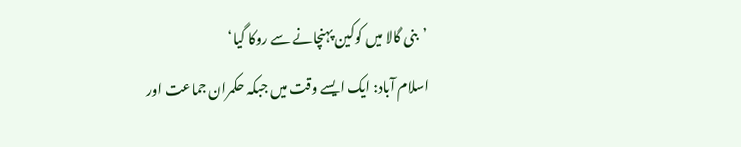’بنی گالا میں کوکین پہنچانے سے روکا گیا‘
اسلام آباد: ایک ایسے وقت میں جبکہ حکمران جماعت اور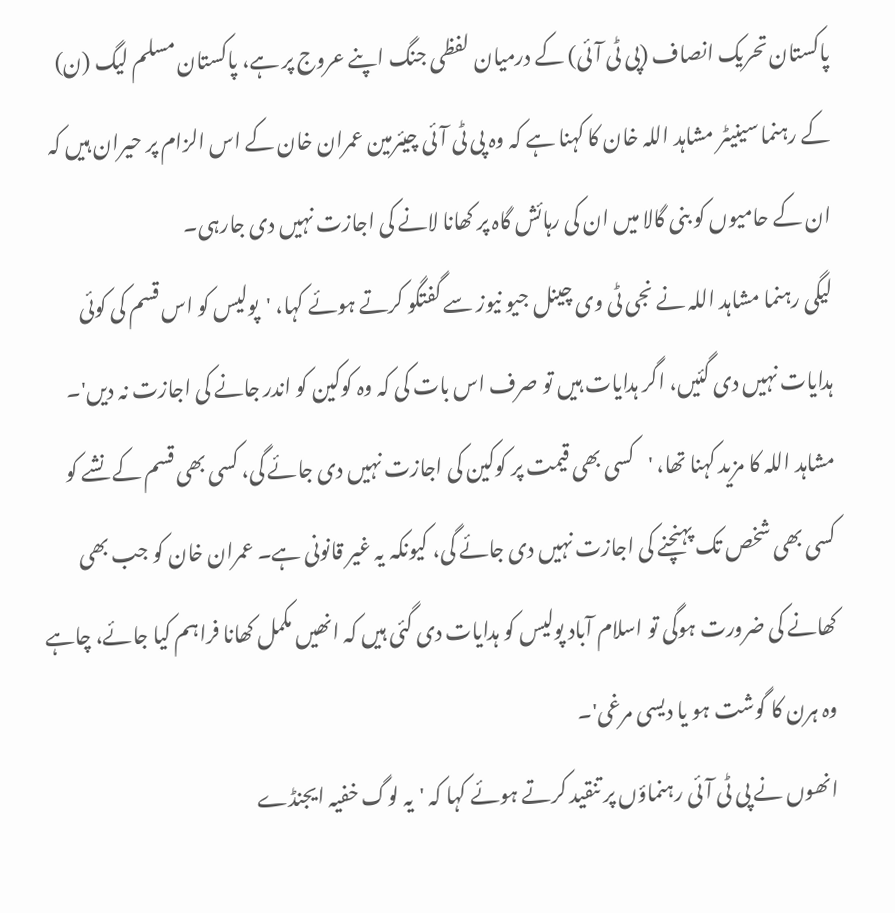پاکستان تحریک انصاف (پی ٹی آئی) کے درمیان لفظی جنگ اپنے عروج پر ہے، پاکستان مسلم لیگ (ن) کے رہنما سینیٹر مشاہد اللہ خان کا کہنا ہے کہ وہ پی ٹی آئی چیئرمین عمران خان کے اس الزام پر حیران ہیں کہ ان کے حامیوں کو بنی گالا میں ان کی رہائش گاہ پر کھانا لانے کی اجازت نہیں دی جارہی۔
لیگی رہنما مشاہد اللہ نے نجی ٹی وی چینل جیو نیوز سے گفتگو کرتے ہوئے کہا، 'پولیس کو اس قسم کی کوئی ہدایات نہیں دی گئیں، اگر ہدایات ہیں تو صرف اس بات کی کہ وہ کوکین کو اندر جانے کی اجازت نہ دیں'۔
مشاہد اللہ کا مزید کہنا تھا، 'کسی بھی قیمت پر کوکین کی اجازت نہیں دی جائے گی، کسی بھی قسم کے نشے کو کسی بھی شخص تک پہنچنے کی اجازت نہیں دی جائے گی، کیونکہ یہ غیر قانونی ہے۔ عمران خان کو جب بھی کھانے کی ضرورت ہوگی تو اسلام آباد پولیس کو ہدایات دی گئی ہیں کہ انھیں مکمل کھانا فراہم کیا جائے، چاہے وہ ہرن کا گوشت ہو یا دیسی مرغی'۔
انھوں نے پی ٹی آئی رہنماؤں پر تنقید کرتے ہوئے کہا کہ 'یہ لوگ خفیہ ایجنڈے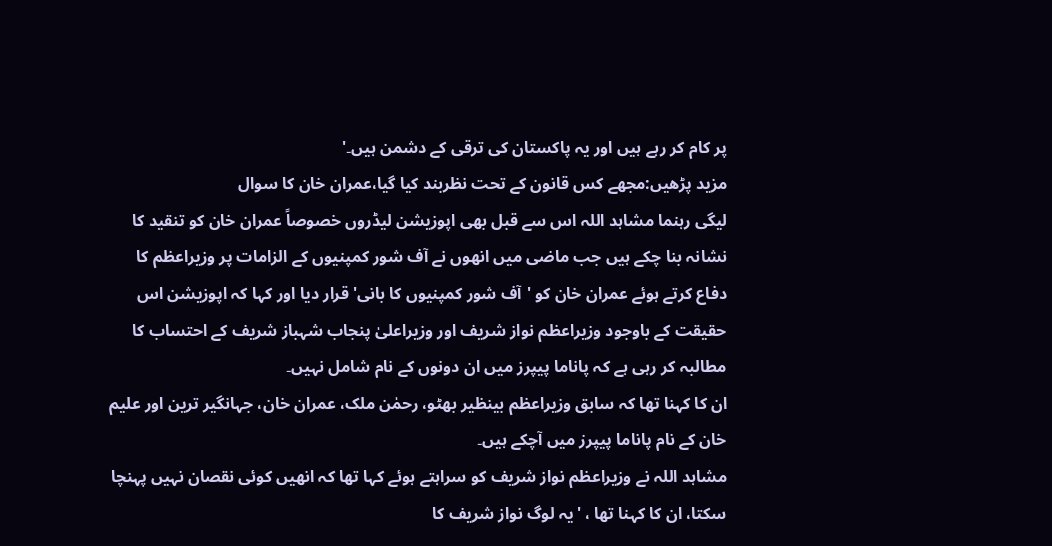پر کام کر رہے ہیں اور یہ پاکستان کی ترقی کے دشمن ہیں۔'
مزید پڑھیں:مجھے کس قانون کے تحت نظربند کیا گیا،عمران خان کا سوال
لیگی رہنما مشاہد اللہ اس سے قبل بھی اپوزیشن لیڈروں خصوصاً عمران خان کو تنقید کا نشانہ بنا چکے ہیں جب ماضی میں انھوں نے آف شور کمپنیوں کے الزامات پر وزیراعظم کا دفاع کرتے ہوئے عمران خان کو 'آف شور کمپنیوں کا بانی' قرار دیا اور کہا کہ اپوزیشن اس حقیقت کے باوجود وزیراعظم نواز شریف اور وزیراعلیٰ پنجاب شہباز شریف کے احتساب کا مطالبہ کر رہی ہے کہ پاناما پیپرز میں ان دونوں کے نام شامل نہیں۔
ان کا کہنا تھا کہ سابق وزیراعظم بینظیر بھٹو، رحمٰن ملک، عمران خان، جہانگیر ترین اور علیم خان کے نام پاناما پیپرز میں آچکے ہیں۔
مشاہد اللہ نے وزیراعظم نواز شریف کو سراہتے ہوئے کہا تھا کہ انھیں کوئی نقصان نہیں پہنچا سکتا، ان کا کہنا تھا ، 'یہ لوگ نواز شریف کا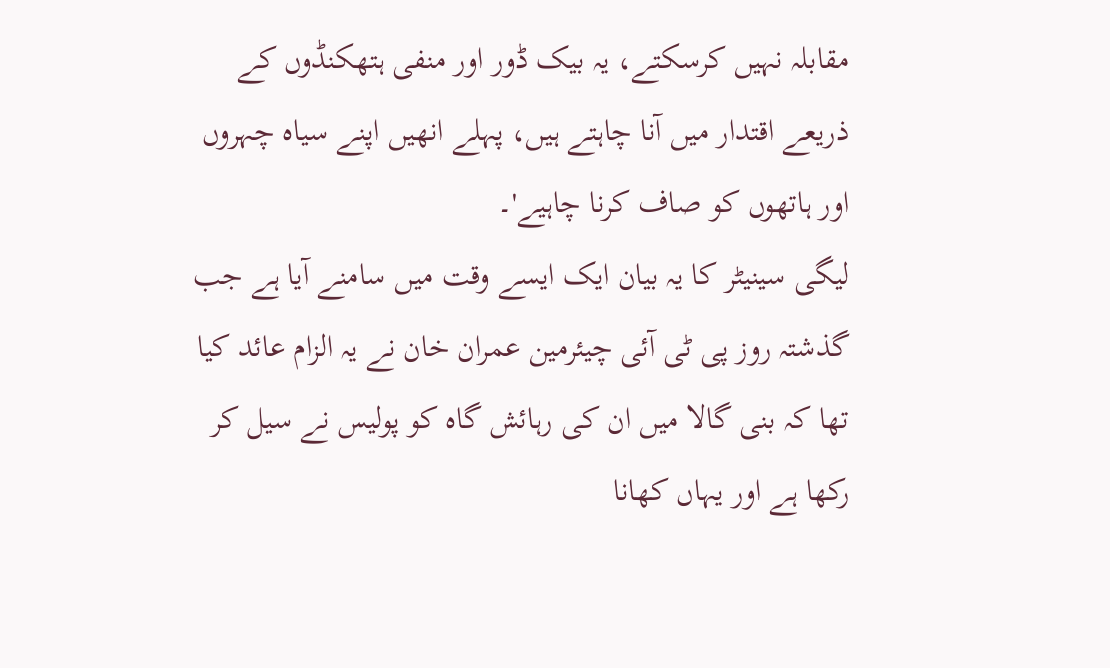مقابلہ نہیں کرسکتے، یہ بیک ڈور اور منفی ہتھکنڈوں کے ذریعے اقتدار میں آنا چاہتے ہیں، پہلے انھیں اپنے سیاہ چہروں اور ہاتھوں کو صاف کرنا چاہیے'۔
لیگی سینیٹر کا یہ بیان ایک ایسے وقت میں سامنے آیا ہے جب گذشتہ روز پی ٹی آئی چیئرمین عمران خان نے یہ الزام عائد کیا تھا کہ بنی گالا میں ان کی رہائش گاہ کو پولیس نے سیل کر رکھا ہے اور یہاں کھانا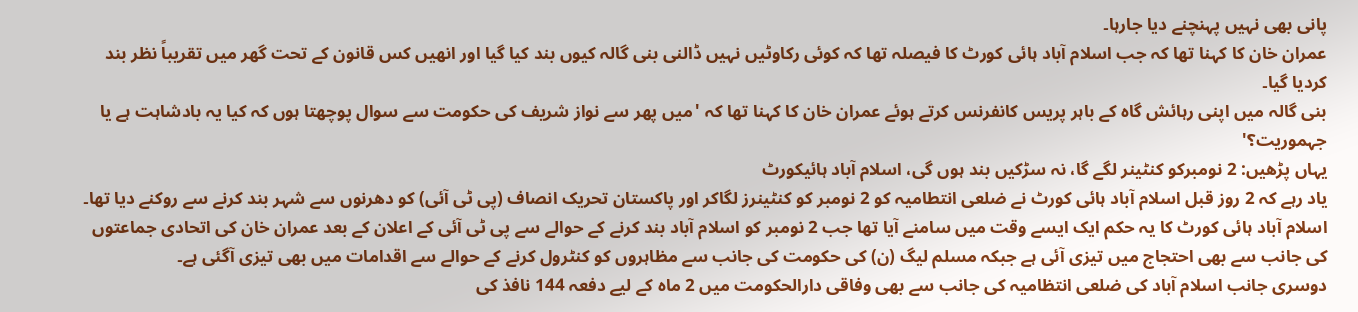پانی بھی نہیں پہنچنے دیا جارہا۔
عمران خان کا کہنا تھا کہ جب اسلام آباد ہائی کورٹ کا فیصلہ تھا کہ کوئی رکاوٹیں نہیں ڈالنی بنی گالہ کیوں بند کیا گیا اور انھیں کس قانون کے تحت گھر میں تقریباً نظر بند کردیا گیا۔
بنی گالہ میں اپنی رہائش گاہ کے باہر پریس کانفرنس کرتے ہوئے عمران خان کا کہنا تھا کہ 'میں پھر سے نواز شریف کی حکومت سے سوال پوچھتا ہوں کہ کیا یہ بادشاہت ہے یا جہموریت؟'
یہاں پڑھیں: 2 نومبرکو کنٹینر لگے گا، نہ سڑکیں بند ہوں گی، اسلام آباد ہائیکورٹ
یاد رہے کہ 2 روز قبل اسلام آباد ہائی کورٹ نے ضلعی انتطامیہ کو 2 نومبر کو کنٹینرز لگاکر اور پاکستان تحریک انصاف (پی ٹی آئی) کو دھرنوں سے شہر بند کرنے سے روکنے دیا تھا۔
اسلام آباد ہائی کورٹ کا یہ حکم ایک ایسے وقت میں سامنے آیا تھا جب 2 نومبر کو اسلام آباد بند کرنے کے حوالے سے پی ٹی آئی کے اعلان کے بعد عمران خان کی اتحادی جماعتوں کی جانب سے بھی احتجاج میں تیزی آئی ہے جبکہ مسلم لیگ (ن) کی حکومت کی جانب سے مظاہروں کو کنٹرول کرنے کے حوالے سے اقدامات میں بھی تیزی آگئی ہے۔
دوسری جانب اسلام آباد کی ضلعی انتظامیہ کی جانب سے بھی وفاقی دارالحکومت میں 2 ماہ کے لیے دفعہ 144 نافذ کی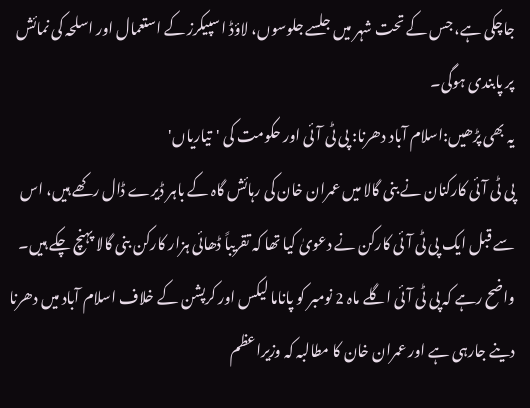جاچکی ہے، جس کے تحت شہر میں جلسے جلوسوں، لاؤڈ اسپیکرز کے استعمال اور اسلحہ کی نمائش پر پابندی ہوگی۔
یہ بھی پڑھیں:اسلام آباد دھرنا: پی ٹی آئی اور حکومت کی 'تیاریاں'
پی ٹی آئی کارکنان نے بنی گالا میں عمران خان کی رہائش گاہ کے باہر ڈیرے ڈال رکھے ہیں، اس سے قبل ایک پی ٹی آئی کارکن نے دعویٰ کیا تھا کہ تقریباً ڈھائی ہزار کارکن بنی گالا پہنچ چکے ہیں۔
واضح رہے کہ پی ٹی آئی اگلے ماہ 2 نومبر کو پاناما لیکس اور کرپشن کے خلاف اسلام آباد میں دھرنا دینے جارہی ہے اور عمران خان کا مطالبہ کہ وزیراعظم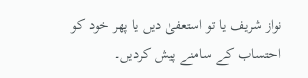نواز شریف یا تو استعفیٰ دیں یا پھر خود کو احتساب کے سامنے پیش کردیں۔